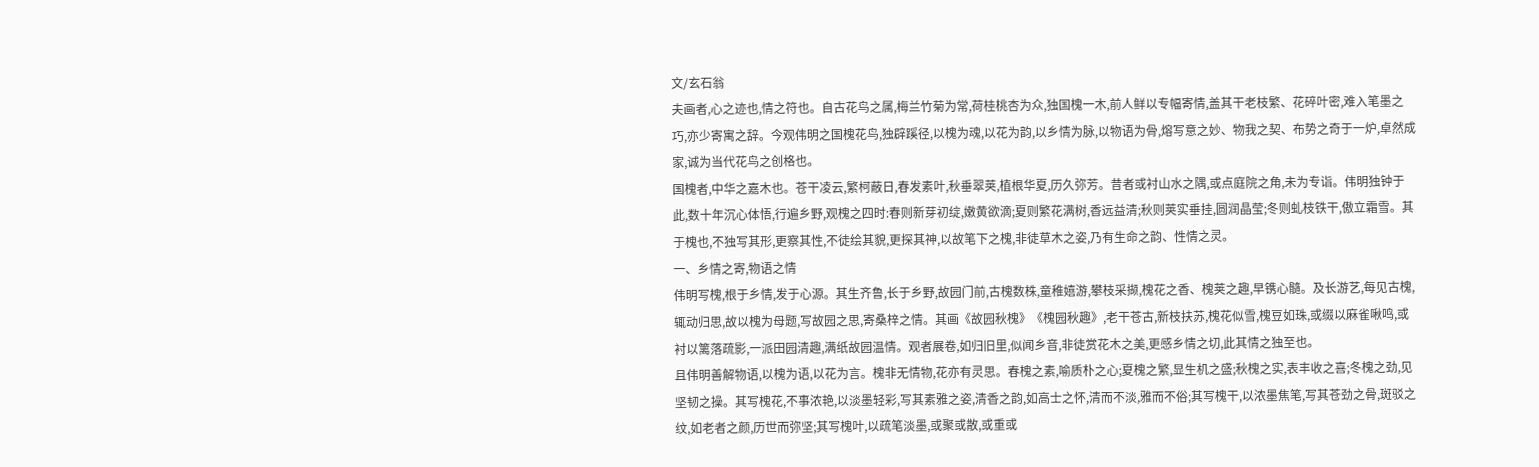文/玄石翁
夫画者,心之迹也,情之符也。自古花鸟之属,梅兰竹菊为常,荷桂桃杏为众,独国槐一木,前人鲜以专幅寄情,盖其干老枝繁、花碎叶密,难入笔墨之巧,亦少寄寓之辞。今观伟明之国槐花鸟,独辟蹊径,以槐为魂,以花为韵,以乡情为脉,以物语为骨,熔写意之妙、物我之契、布势之奇于一炉,卓然成家,诚为当代花鸟之创格也。
国槐者,中华之嘉木也。苍干凌云,繁柯蔽日,春发素叶,秋垂翠荚,植根华夏,历久弥芳。昔者或衬山水之隅,或点庭院之角,未为专诣。伟明独钟于此,数十年沉心体悟,行遍乡野,观槐之四时:春则新芽初绽,嫩黄欲滴;夏则繁花满树,香远益清;秋则荚实垂挂,圆润晶莹;冬则虬枝铁干,傲立霜雪。其于槐也,不独写其形,更察其性,不徒绘其貌,更探其神,以故笔下之槐,非徒草木之姿,乃有生命之韵、性情之灵。
一、乡情之寄,物语之情
伟明写槐,根于乡情,发于心源。其生齐鲁,长于乡野,故园门前,古槐数株,童稚嬉游,攀枝采撷,槐花之香、槐荚之趣,早镌心髓。及长游艺,每见古槐,辄动归思,故以槐为母题,写故园之思,寄桑梓之情。其画《故园秋槐》《槐园秋趣》,老干苍古,新枝扶苏,槐花似雪,槐豆如珠,或缀以麻雀啾鸣,或衬以篱落疏影,一派田园清趣,满纸故园温情。观者展卷,如归旧里,似闻乡音,非徒赏花木之美,更感乡情之切,此其情之独至也。
且伟明善解物语,以槐为语,以花为言。槐非无情物,花亦有灵思。春槐之素,喻质朴之心;夏槐之繁,显生机之盛;秋槐之实,表丰收之喜;冬槐之劲,见坚韧之操。其写槐花,不事浓艳,以淡墨轻彩,写其素雅之姿,清香之韵,如高士之怀,清而不淡,雅而不俗;其写槐干,以浓墨焦笔,写其苍劲之骨,斑驳之纹,如老者之颜,历世而弥坚;其写槐叶,以疏笔淡墨,或聚或散,或重或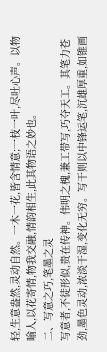轻,生意盎然,灵动自然。一木一花,皆含情意;一枝一叶,尽吐心声。以物喻人,以花寄情,物我交融,情韵相生,此其物语之妙也。
二、写意之巧,笔墨之灵
写意者,不徒形似,贵在传神。伟明之槐,兼工带写,巧夺天工。其笔力苍劲,墨色灵动,浓淡干湿,变化无穷。写干则以中锋运笔,沉雄厚重,如锥画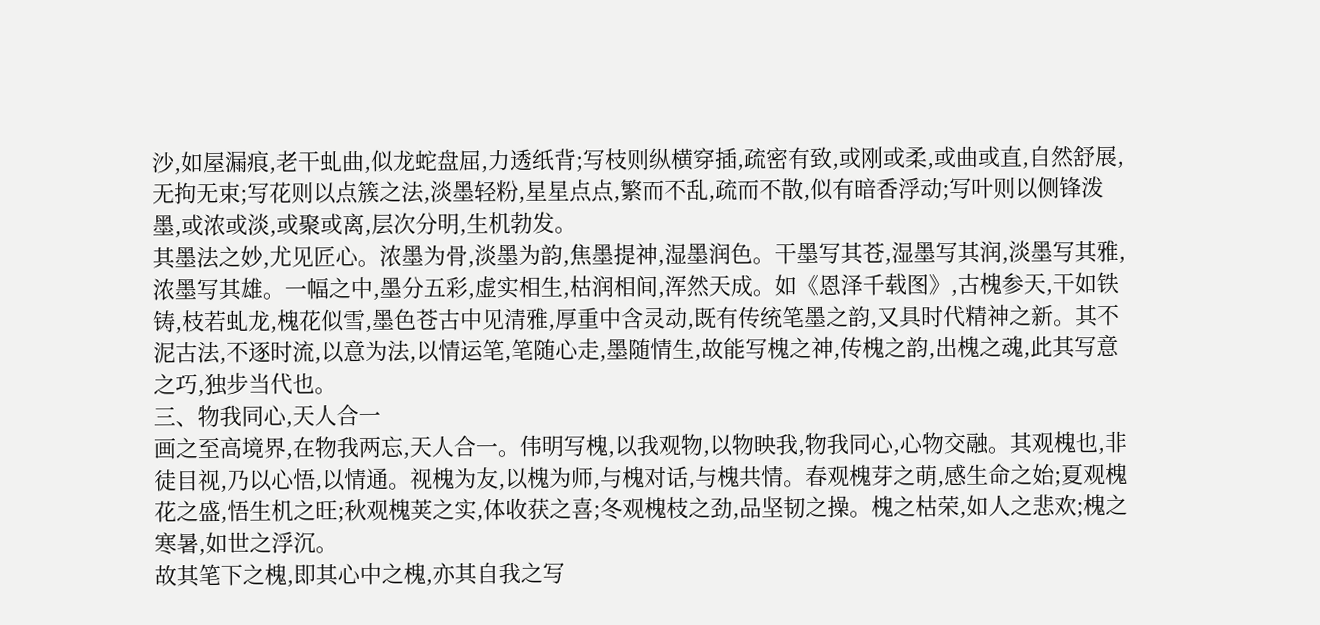沙,如屋漏痕,老干虬曲,似龙蛇盘屈,力透纸背;写枝则纵横穿插,疏密有致,或刚或柔,或曲或直,自然舒展,无拘无束;写花则以点簇之法,淡墨轻粉,星星点点,繁而不乱,疏而不散,似有暗香浮动;写叶则以侧锋泼墨,或浓或淡,或聚或离,层次分明,生机勃发。
其墨法之妙,尤见匠心。浓墨为骨,淡墨为韵,焦墨提神,湿墨润色。干墨写其苍,湿墨写其润,淡墨写其雅,浓墨写其雄。一幅之中,墨分五彩,虚实相生,枯润相间,浑然天成。如《恩泽千载图》,古槐参天,干如铁铸,枝若虬龙,槐花似雪,墨色苍古中见清雅,厚重中含灵动,既有传统笔墨之韵,又具时代精神之新。其不泥古法,不逐时流,以意为法,以情运笔,笔随心走,墨随情生,故能写槐之神,传槐之韵,出槐之魂,此其写意之巧,独步当代也。
三、物我同心,天人合一
画之至高境界,在物我两忘,天人合一。伟明写槐,以我观物,以物映我,物我同心,心物交融。其观槐也,非徒目视,乃以心悟,以情通。视槐为友,以槐为师,与槐对话,与槐共情。春观槐芽之萌,感生命之始;夏观槐花之盛,悟生机之旺;秋观槐荚之实,体收获之喜;冬观槐枝之劲,品坚韧之操。槐之枯荣,如人之悲欢;槐之寒暑,如世之浮沉。
故其笔下之槐,即其心中之槐,亦其自我之写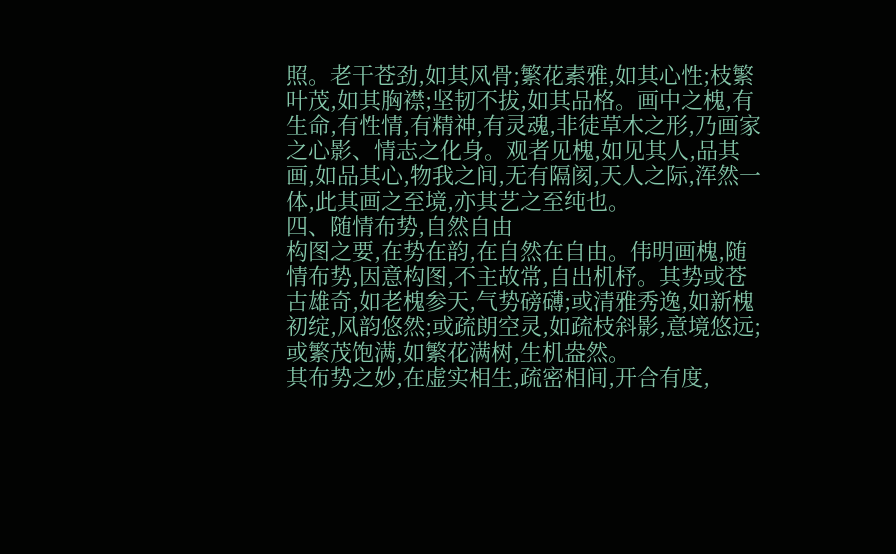照。老干苍劲,如其风骨;繁花素雅,如其心性;枝繁叶茂,如其胸襟;坚韧不拔,如其品格。画中之槐,有生命,有性情,有精神,有灵魂,非徒草木之形,乃画家之心影、情志之化身。观者见槐,如见其人,品其画,如品其心,物我之间,无有隔阂,天人之际,浑然一体,此其画之至境,亦其艺之至纯也。
四、随情布势,自然自由
构图之要,在势在韵,在自然在自由。伟明画槐,随情布势,因意构图,不主故常,自出机杼。其势或苍古雄奇,如老槐参天,气势磅礴;或清雅秀逸,如新槐初绽,风韵悠然;或疏朗空灵,如疏枝斜影,意境悠远;或繁茂饱满,如繁花满树,生机盎然。
其布势之妙,在虚实相生,疏密相间,开合有度,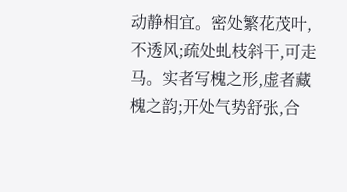动静相宜。密处繁花茂叶,不透风;疏处虬枝斜干,可走马。实者写槐之形,虚者藏槐之韵;开处气势舒张,合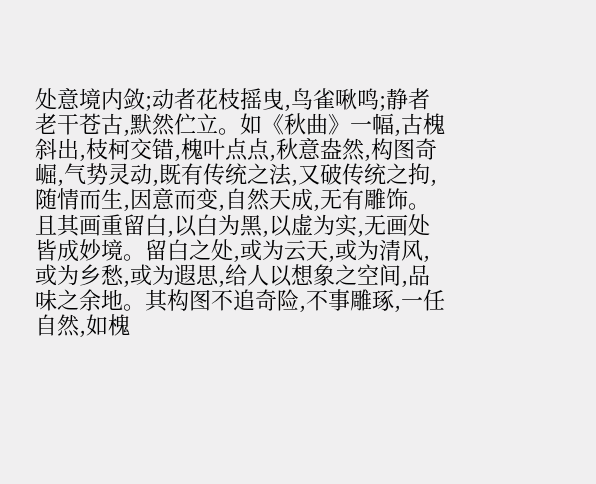处意境内敛;动者花枝摇曳,鸟雀啾鸣;静者老干苍古,默然伫立。如《秋曲》一幅,古槐斜出,枝柯交错,槐叶点点,秋意盎然,构图奇崛,气势灵动,既有传统之法,又破传统之拘,随情而生,因意而变,自然天成,无有雕饰。
且其画重留白,以白为黑,以虚为实,无画处皆成妙境。留白之处,或为云天,或为清风,或为乡愁,或为遐思,给人以想象之空间,品味之余地。其构图不追奇险,不事雕琢,一任自然,如槐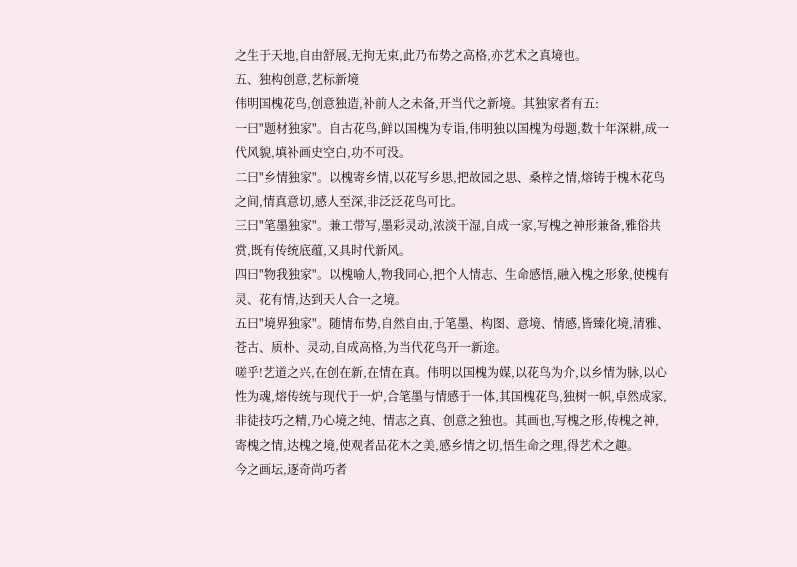之生于天地,自由舒展,无拘无束,此乃布势之高格,亦艺术之真境也。
五、独构创意,艺标新境
伟明国槐花鸟,创意独造,补前人之未备,开当代之新境。其独家者有五:
一曰"题材独家"。自古花鸟,鲜以国槐为专诣,伟明独以国槐为母题,数十年深耕,成一代风貌,填补画史空白,功不可没。
二曰"乡情独家"。以槐寄乡情,以花写乡思,把故园之思、桑梓之情,熔铸于槐木花鸟之间,情真意切,感人至深,非泛泛花鸟可比。
三曰"笔墨独家"。兼工带写,墨彩灵动,浓淡干湿,自成一家,写槐之神形兼备,雅俗共赏,既有传统底蕴,又具时代新风。
四曰"物我独家"。以槐喻人,物我同心,把个人情志、生命感悟,融入槐之形象,使槐有灵、花有情,达到天人合一之境。
五曰"境界独家"。随情布势,自然自由,于笔墨、构图、意境、情感,皆臻化境,清雅、苍古、质朴、灵动,自成高格,为当代花鸟开一新途。
嗟乎!艺道之兴,在创在新,在情在真。伟明以国槐为媒,以花鸟为介,以乡情为脉,以心性为魂,熔传统与现代于一炉,合笔墨与情感于一体,其国槐花鸟,独树一帜,卓然成家,非徒技巧之精,乃心境之纯、情志之真、创意之独也。其画也,写槐之形,传槐之神,寄槐之情,达槐之境,使观者品花木之美,感乡情之切,悟生命之理,得艺术之趣。
今之画坛,逐奇尚巧者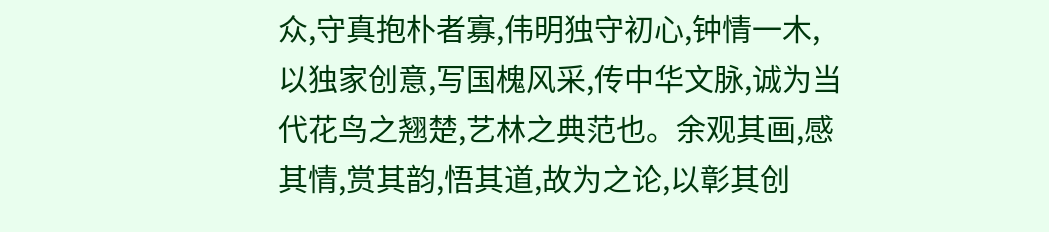众,守真抱朴者寡,伟明独守初心,钟情一木,以独家创意,写国槐风采,传中华文脉,诚为当代花鸟之翘楚,艺林之典范也。余观其画,感其情,赏其韵,悟其道,故为之论,以彰其创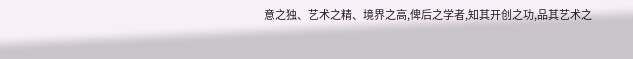意之独、艺术之精、境界之高,俾后之学者,知其开创之功,品其艺术之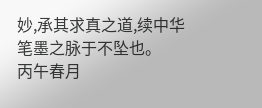妙,承其求真之道,续中华笔墨之脉于不坠也。
丙午春月